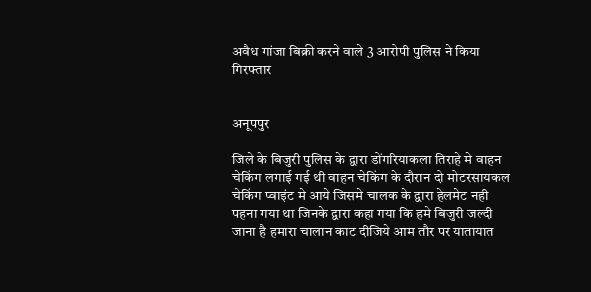अवैध गांजा बिक्री करने वाले 3 आरोपी पुलिस ने किया गिरफ्तार


अनूपपुर

जिले के बिजुरी पुलिस के द्वारा डोंगरियाकला तिराहे मे वाहन चेकिंग लगाई गई थी वाहन चेकिंग के दौरान दो मोटरसायकल चेकिंग प्वाइंट मे आये जिसमे चालक के द्वारा हेलमेट नही पहना गया था जिनके द्वारा कहा गया कि हमे बिजुरी जल्दी जाना है हमारा चालान काट दीजिये आम तौर पर यातायात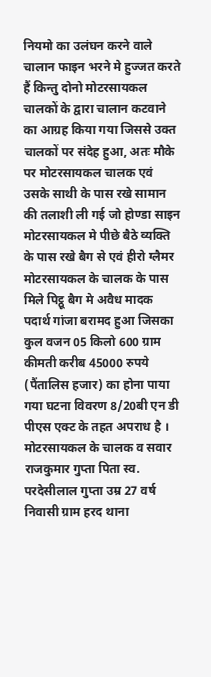नियमो का उलंघन करने वाले चालान फाइन भरने मे हुज्जत करते हैं किन्तु दोनो मोटरसायकल चालकों के द्वारा चालान कटवाने का आग्रह किया गया जिससे उक्त चालकों पर संदेह हुआ, अतः मौके पर मोटरसायकल चालक एवं उसके साथी के पास रखे सामान की तलाशी ली गई जो होण्डा साइन मोटरसायकल मे पीछे बैठे व्यक्ति के पास रखे बैग से एवं हीरो ग्लैमर मोटरसायकल के चालक के पास मिले पिट्ठू बैग मे अवैध मादक पदार्थ गांजा बरामद हुआ जिसका कुल वजन 05 किलो 600 ग्राम कीमती करीब 45000 रुपये (पैंतालिस हजार) का होना पाया गया घटना विवरण 8/20बी एन डी पीएस एक्ट के तहत अपराध है । मोटरसायकल के चालक व सवार राजकुमार गुप्ता पिता स्व. परदेसीलाल गुप्ता उम्र 27 वर्ष निवासी ग्राम हरद थाना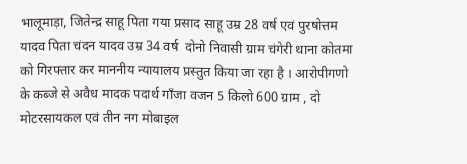भालूमाड़ा, जितेन्द्र साहू पिता गया प्रसाद साहू उम्र 28 वर्ष एवं पुरषोत्तम यादव पिता चंदन यादव उम्र 34 वर्ष  दोनो निवासी ग्राम चंगेरी थाना कोतमा को गिरफ्तार कर माननीय न्यायालय प्रस्तुत किया जा रहा है । आरोपीगणो के कब्जे से अवैध मादक पदार्थ गाँजा वजन 5 किलो 600 ग्राम , दो मोटरसायकल एवं तीन नग मोबाइल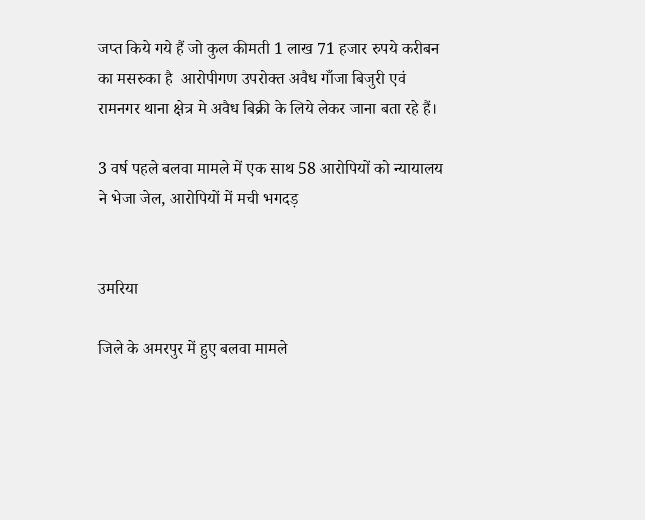जप्त किये गये हैं जो कुल कीमती 1 लाख 71 हजार रुपये करीबन का मसरुका है  आरोपीगण उपरोक्त अवैध गाँजा बिजुरी एवं रामनगर थाना क्षेत्र मे अवैध बिक्री के लिये लेकर जाना बता रहे हैं।

3 वर्ष पहले बलवा मामले में एक साथ 58 आरोपियों को न्यायालय ने भेजा जेल, आरोपियों में मची भगदड़


उमरिया

जिले के अमरपुर में हुए बलवा मामले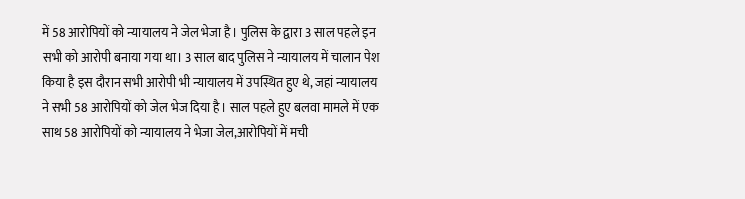में 58 आरोपियों को न्यायालय ने जेल भेजा है। पुलिस के द्वारा 3 साल पहले इन सभी को आरोपी बनाया गया था। 3 साल बाद पुलिस ने न्यायालय में चालान पेश किया है इस दौरान सभी आरोपी भी न्यायालय में उपस्थित हुए थे, जहां न्यायालय ने सभी 58 आरोपियों को जेल भेज दिया है। साल पहले हुए बलवा मामले में एक साथ 58 आरोपियों को न्यायालय ने भेजा जेल,आरोपियों में मची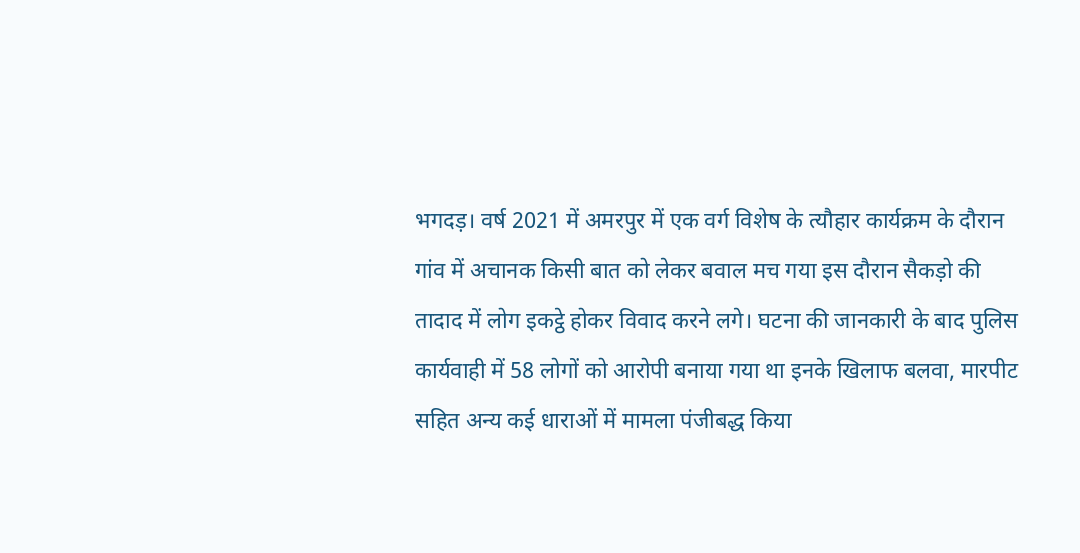भगदड़। वर्ष 2021 में अमरपुर में एक वर्ग विशेष के त्यौहार कार्यक्रम के दौरान गांव में अचानक किसी बात को लेकर बवाल मच गया इस दौरान सैकड़ो की तादाद में लोग इकट्ठे होकर विवाद करने लगे। घटना की जानकारी के बाद पुलिस कार्यवाही में 58 लोगों को आरोपी बनाया गया था इनके खिलाफ बलवा, मारपीट सहित अन्य कई धाराओं में मामला पंजीबद्ध किया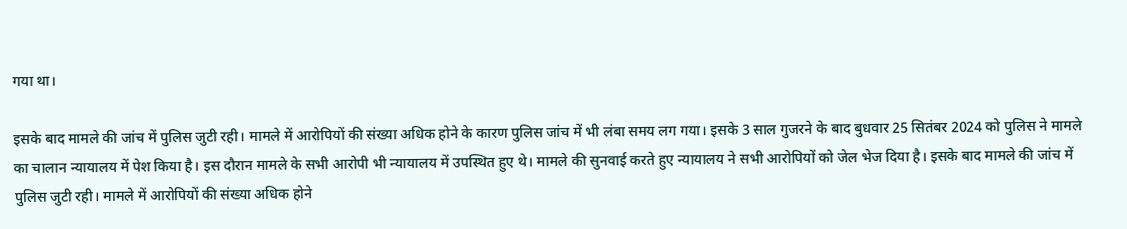गया था।

इसके बाद मामले की जांच में पुलिस जुटी रही। मामले में आरोपियों की संख्या अधिक होने के कारण पुलिस जांच में भी लंबा समय लग गया। इसके 3 साल गुजरने के बाद बुधवार 25 सितंबर 2024 को पुलिस ने मामले का चालान न्यायालय में पेश किया है। इस दौरान मामले के सभी आरोपी भी न्यायालय में उपस्थित हुए थे। मामले की सुनवाई करते हुए न्यायालय ने सभी आरोपियों को जेल भेज दिया है। इसके बाद मामले की जांच में पुलिस जुटी रही। मामले में आरोपियों की संख्या अधिक होने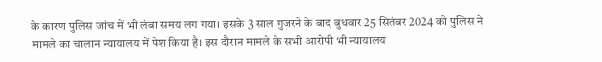के कारण पुलिस जांच में भी लंबा समय लग गया। इसके 3 साल गुजरने के बाद बुधवार 25 सितंबर 2024 को पुलिस ने मामले का चालान न्यायालय में पेश किया है। इस दौरान मामले के सभी आरोपी भी न्यायालय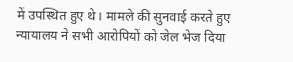में उपस्थित हुए थे। मामले की सुनवाई करते हुए न्यायालय ने सभी आरोपियों को जेल भेज दिया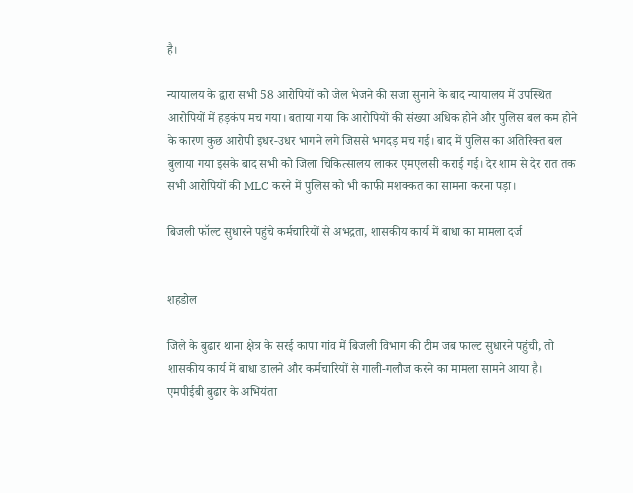है।

न्यायालय के द्वारा सभी 58 आरोपियों को जेल भेजने की सजा सुनाने के बाद न्यायालय में उपस्थित आरोपियों में हड़कंप मच गया। बताया गया कि आरोपियों की संख्या अधिक होने और पुलिस बल कम होने के कारण कुछ आरोपी इधर-उधर भागने लगे जिससे भगदड़ मच गई। बाद में पुलिस का अतिरिक्त बल बुलाया गया इसके बाद सभी को जिला चिकित्सालय लाकर एमएलसी कराई गई। देर शाम से देर रात तक सभी आरोपियों की MLC करने में पुलिस को भी काफी मशक्कत का सामना करना पड़ा।

बिजली फॉल्ट सुधारने पहुंचे कर्मचारियों से अभद्रता, शासकीय कार्य में बाधा का मामला दर्ज


शहडोल

जिले के बुढार थाना क्षेत्र के सरई कापा गांव में बिजली विभाग की टीम जब फाल्ट सुधारने पहुंची, तो शासकीय कार्य में बाधा डालने और कर्मचारियों से गाली-गलौज करने का मामला सामने आया है। एमपीईबी बुढार के अभियंता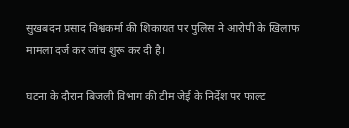सुखबदन प्रसाद विश्वकर्मा की शिकायत पर पुलिस ने आरोपी के खिलाफ मामला दर्ज कर जांच शुरू कर दी है।

घटना के दौरान बिजली विभाग की टीम जेई के निर्देश पर फाल्ट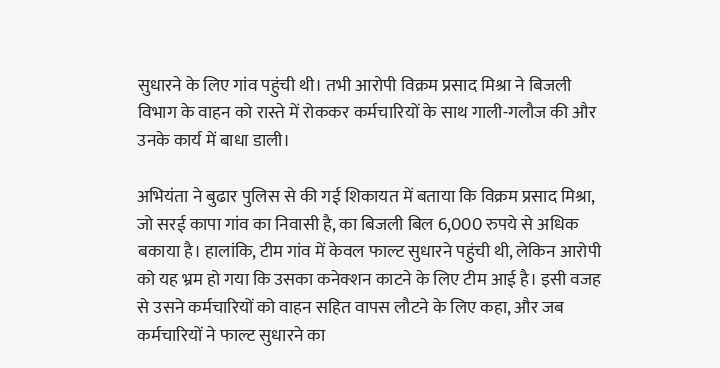सुधारने के लिए गांव पहुंची थी। तभी आरोपी विक्रम प्रसाद मिश्रा ने बिजली विभाग के वाहन को रास्ते में रोककर कर्मचारियों के साथ गाली-गलौज की और उनके कार्य में बाधा डाली।

अभियंता ने बुढार पुलिस से की गई शिकायत में बताया कि विक्रम प्रसाद मिश्रा, जो सरई कापा गांव का निवासी है, का बिजली बिल 6,000 रुपये से अधिक बकाया है। हालांकि, टीम गांव में केवल फाल्ट सुधारने पहुंची थी, लेकिन आरोपी को यह भ्रम हो गया कि उसका कनेक्शन काटने के लिए टीम आई है। इसी वजह से उसने कर्मचारियों को वाहन सहित वापस लौटने के लिए कहा, और जब कर्मचारियों ने फाल्ट सुधारने का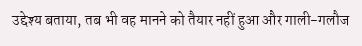उद्देश्य बताया, तब भी वह मानने को तैयार नहीं हुआ और गाली-गलौज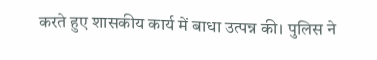करते हुए शासकीय कार्य में बाधा उत्पन्न की। पुलिस ने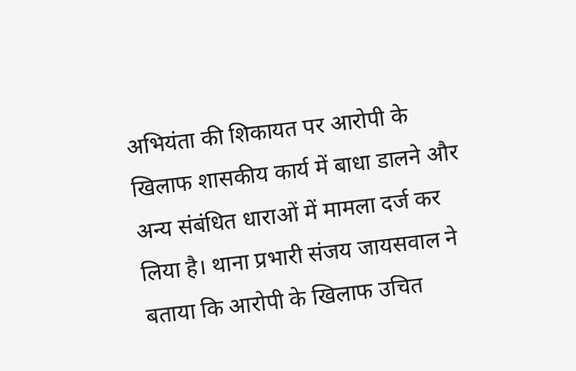अभियंता की शिकायत पर आरोपी के खिलाफ शासकीय कार्य में बाधा डालने और अन्य संबंधित धाराओं में मामला दर्ज कर लिया है। थाना प्रभारी संजय जायसवाल ने बताया कि आरोपी के खिलाफ उचित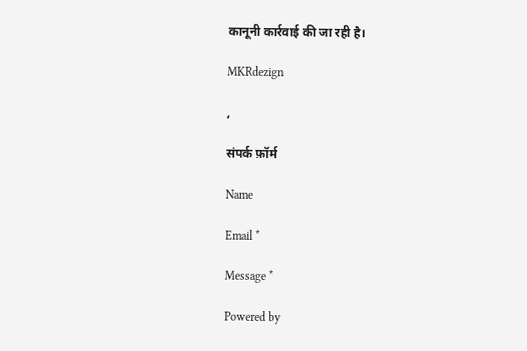कानूनी कार्रवाई की जा रही है।

MKRdezign

,

संपर्क फ़ॉर्म

Name

Email *

Message *

Powered by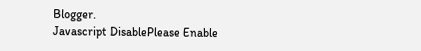Blogger.
Javascript DisablePlease Enable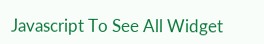Javascript To See All Widget